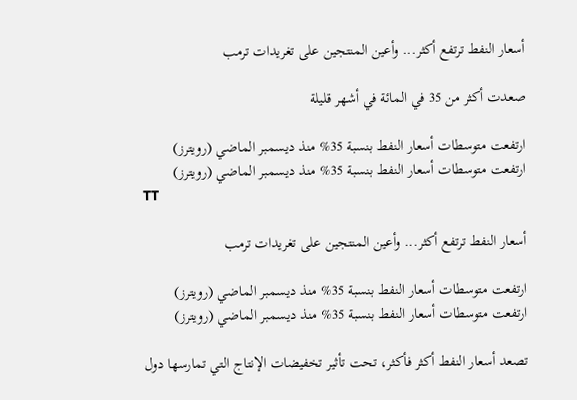أسعار النفط ترتفع أكثر... وأعين المنتجين على تغريدات ترمب

صعدت أكثر من 35 في المائة في أشهر قليلة

ارتفعت متوسطات أسعار النفط بنسبة 35% منذ ديسمبر الماضي (رويترز)
ارتفعت متوسطات أسعار النفط بنسبة 35% منذ ديسمبر الماضي (رويترز)
TT

أسعار النفط ترتفع أكثر... وأعين المنتجين على تغريدات ترمب

ارتفعت متوسطات أسعار النفط بنسبة 35% منذ ديسمبر الماضي (رويترز)
ارتفعت متوسطات أسعار النفط بنسبة 35% منذ ديسمبر الماضي (رويترز)

تصعد أسعار النفط أكثر فأكثر، تحت تأثير تخفيضات الإنتاج التي تمارسها دول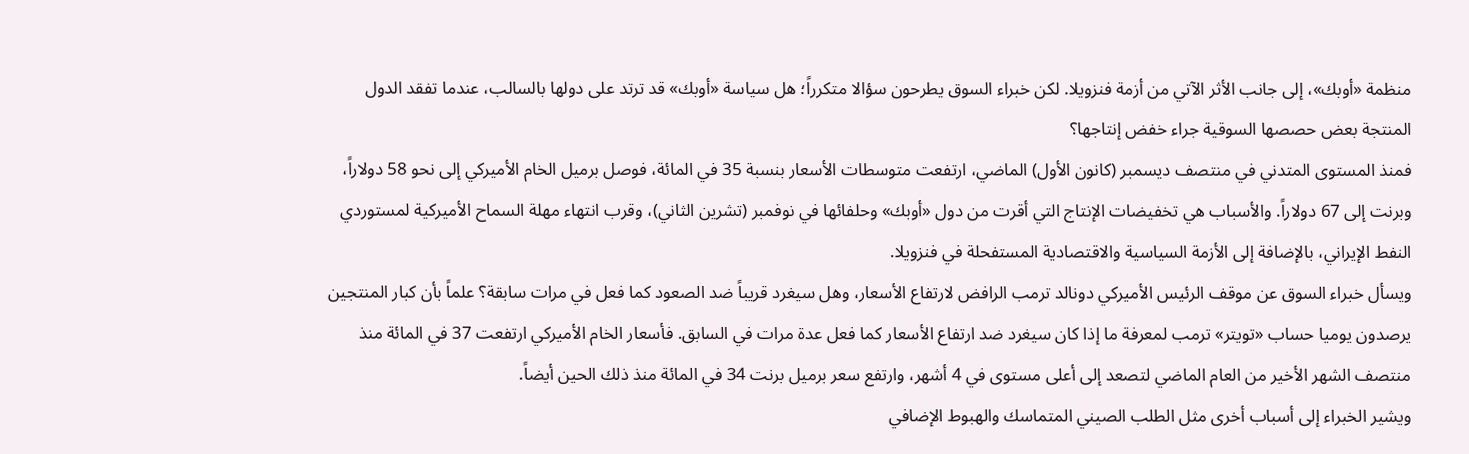منظمة «أوبك»، إلى جانب الأثر الآتي من أزمة فنزويلا. لكن خبراء السوق يطرحون سؤالا متكرراً؛ هل سياسة «أوبك» قد ترتد على دولها بالسالب، عندما تفقد الدول المنتجة بعض حصصها السوقية جراء خفض إنتاجها؟
فمنذ المستوى المتدني في منتصف ديسمبر (كانون الأول) الماضي، ارتفعت متوسطات الأسعار بنسبة 35 في المائة، فوصل برميل الخام الأميركي إلى نحو 58 دولاراً، وبرنت إلى 67 دولاراً. والأسباب هي تخفيضات الإنتاج التي أقرت من دول «أوبك» وحلفائها في نوفمبر (تشرين الثاني)، وقرب انتهاء مهلة السماح الأميركية لمستوردي النفط الإيراني، بالإضافة إلى الأزمة السياسية والاقتصادية المستفحلة في فنزويلا.
ويسأل خبراء السوق عن موقف الرئيس الأميركي دونالد ترمب الرافض لارتفاع الأسعار، وهل سيغرد قريباً ضد الصعود كما فعل في مرات سابقة؟ علماً بأن كبار المنتجين يرصدون يوميا حساب «تويتر» ترمب لمعرفة ما إذا كان سيغرد ضد ارتفاع الأسعار كما فعل عدة مرات في السابق. فأسعار الخام الأميركي ارتفعت 37 في المائة منذ منتصف الشهر الأخير من العام الماضي لتصعد إلى أعلى مستوى في 4 أشهر، وارتفع سعر برميل برنت 34 في المائة منذ ذلك الحين أيضاً.
ويشير الخبراء إلى أسباب أخرى مثل الطلب الصيني المتماسك والهبوط الإضافي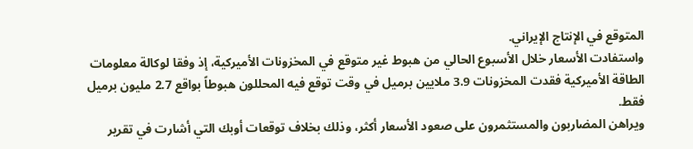المتوقع في الإنتاج الإيراني.
واستفادت الأسعار خلال الأسبوع الحالي من هبوط غير متوقع في المخزونات الأميركية، إذ وفقا لوكالة معلومات الطاقة الأميركية فقدت المخزونات 3.9 ملايين برميل في وقت توقع فيه المحللون هبوطاً بواقع 2.7 مليون برميل فقط.
ويراهن المضاربون والمستثمرون على صعود الأسعار أكثر، وذلك بخلاف توقعات أوبك التي أشارت في تقرير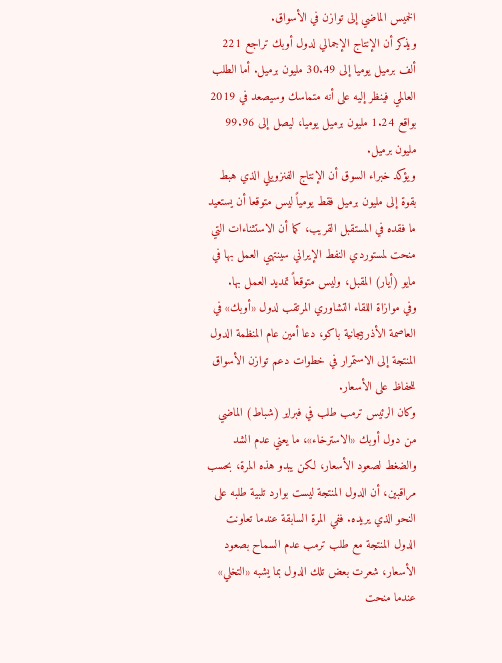الخميس الماضي إلى توازن في الأسواق.
ويذكر أن الإنتاج الإجمالي لدول أوبك تراجع 221 ألف برميل يوميا إلى 30.49 مليون برميل. أما الطلب العالمي فينظر إليه على أنه متماسك وسيصعد في 2019 بواقع 1.24 مليون برميل يوميا، ليصل إلى 99.96 مليون برميل.
ويؤكد خبراء السوق أن الإنتاج الفنزويلي الذي هبط بقوة إلى مليون برميل فقط يومياً ليس متوقعا أن يستعيد ما فقده في المستقبل القريب، كما أن الاستثناءات التي منحت لمستوردي النفط الإيراني سينتهي العمل بها في مايو (أيار) المقبل، وليس متوقعاً تمديد العمل بها.
وفي موازاة اللقاء التشاوري المرتقب لدول «أوبك» في العاصمة الأذربيجانية باكو، دعا أمين عام المنظمة الدول المنتجة إلى الاستمرار في خطوات دعم توازن الأسواق للحفاظ على الأسعار.
وكان الرئيس ترمب طلب في فبراير (شباط) الماضي من دول أوبك «الاسترخاء»، ما يعني عدم الشد والضغط لصعود الأسعار، لكن يبدو هذه المرة، بحسب مراقبين، أن الدول المنتجة ليست بوارد تلبية طلبه على النحو الذي يريده. ففي المرة السابقة عندما تعاونت الدول المنتجة مع طلب ترمب عدم السماح بصعود الأسعار، شعرت بعض تلك الدول بما يشبه «التخلي» عندما منحت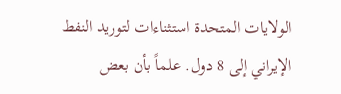الولايات المتحدة استثناءات لتوريد النفط الإيراني إلى 8 دول. علماً بأن بعض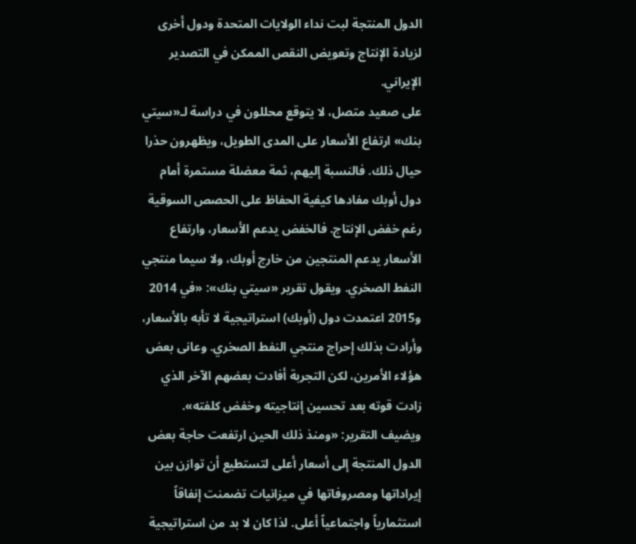الدول المنتجة لبت نداء الولايات المتحدة ودول أخرى لزيادة الإنتاج وتعويض النقص الممكن في التصدير الإيراني.
على صعيد متصل، لا يتوقع محللون في دراسة لـ«سيتي بنك» ارتفاع الأسعار على المدى الطويل، ويظهرون حذرا حيال ذلك. فالنسبة إليهم، ثمة معضلة مستمرة أمام دول أوبك مفادها كيفية الحفاظ على الحصص السوقية رغم خفض الإنتاج. فالخفض يدعم الأسعار، وارتفاع الأسعار يدعم المنتجين من خارج أوبك، ولا سيما منتجي النفط الصخري. ويقول تقرير «سيتي بنك»: «في 2014 و2015 اعتمدت دول (أوبك) استراتيجية لا تأبه بالأسعار، وأرادت بذلك إحراج منتجي النفط الصخري. وعانى بعض هؤلاء الأمرين، لكن التجربة أفادت بعضهم الآخر الذي زادت قوته بعد تحسين إنتاجيته وخفض كلفته». ويضيف التقرير: «ومنذ ذلك الحين ارتفعت حاجة بعض الدول المنتجة إلى أسعار أعلى لتستطيع أن توازن بين إيراداتها ومصروفاتها في ميزانيات تضمنت إنفاقاً استثمارياً واجتماعياً أعلى. لذا كان لا بد من استراتيجية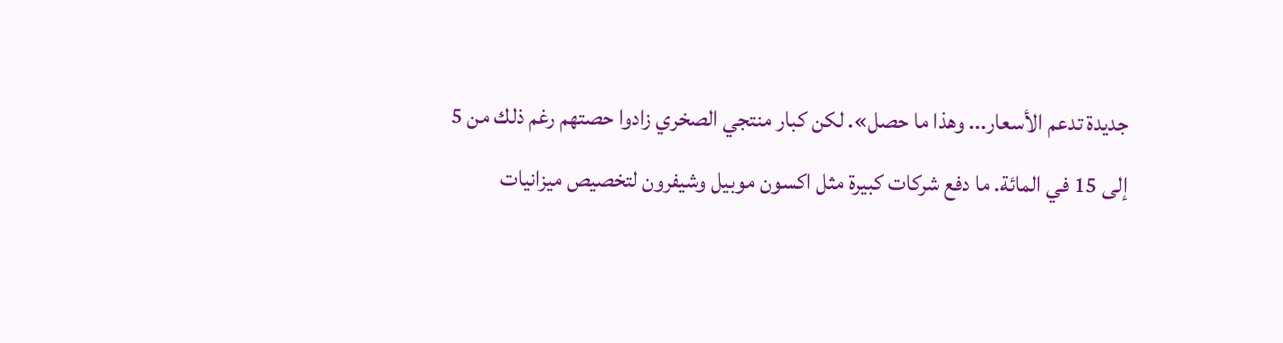جديدة تدعم الأسعار... وهذا ما حصل». لكن كبار منتجي الصخري زادوا حصتهم رغم ذلك من 5 إلى 15 في المائة. ما دفع شركات كبيرة مثل اكسون موبيل وشيفرون لتخصيص ميزانيات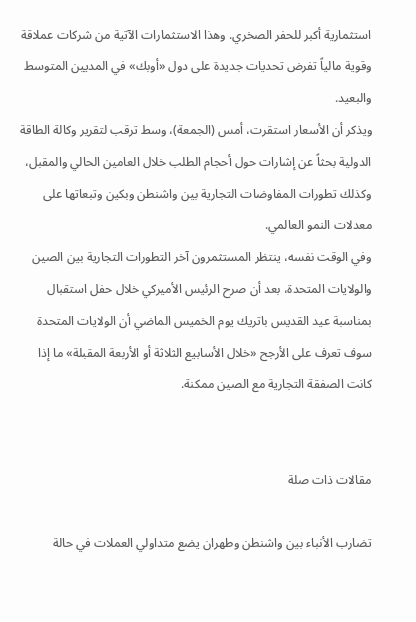استثمارية أكبر للحفر الصخري. وهذا الاستثمارات الآتية من شركات عملاقة وقوية مالياً تفرض تحديات جديدة على دول «أوبك» في المديين المتوسط والبعيد.
ويذكر أن الأسعار استقرت، أمس (الجمعة)، وسط ترقب لتقرير وكالة الطاقة الدولية بحثاً عن إشارات حول أحجام الطلب خلال العامين الحالي والمقبل، وكذلك تطورات المفاوضات التجارية بين واشنطن وبكين وتبعاتها على معدلات النمو العالمي.
وفي الوقت نفسه، ينتظر المستثمرون آخر التطورات التجارية بين الصين والولايات المتحدة، بعد أن صرح الرئيس الأميركي خلال حفل استقبال بمناسبة عيد القديس باتريك يوم الخميس الماضي أن الولايات المتحدة سوف تعرف على الأرجح «خلال الأسابيع الثلاثة أو الأربعة المقبلة» ما إذا كانت الصفقة التجارية مع الصين ممكنة.


مقالات ذات صلة

تضارب الأنباء بين واشنطن وطهران يضع متداولي العملات في حالة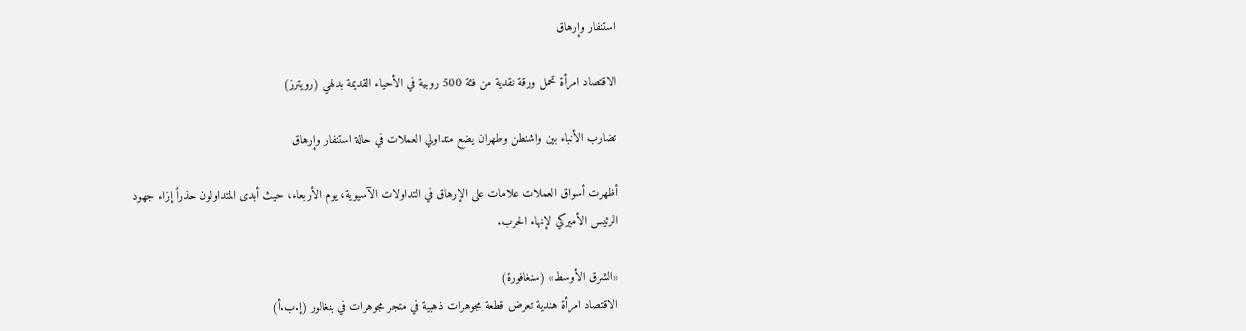استنفار وإرهاق

الاقتصاد امرأة تحمل ورقة نقدية من فئة 500 روبية في الأحياء القديمة بدلهي (رويترز)

تضارب الأنباء بين واشنطن وطهران يضع متداولي العملات في حالة استنفار وإرهاق

أظهرت أسواق العملات علامات على الإرهاق في التداولات الآسيوية، يوم الأربعاء، حيث أبدى المتداولون حذراً إزاء جهود الرئيس الأميركي لإنهاء الحرب.

«الشرق الأوسط» (سنغافورة)
الاقتصاد امرأة هندية تعرض قطعة مجوهرات ذهبية في متجر مجوهرات في بنغالور (إ.ب.أ)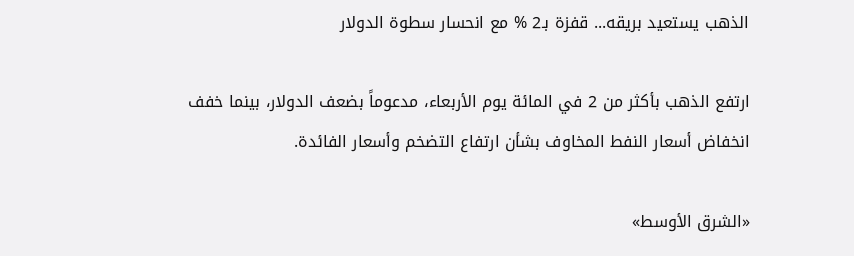الذهب يستعيد بريقه... قفزة بـ2 % مع انحسار سطوة الدولار

ارتفع الذهب بأكثر من 2 في المائة يوم الأربعاء، مدعوماً بضعف الدولار، بينما خفف انخفاض أسعار النفط المخاوف بشأن ارتفاع التضخم وأسعار الفائدة.

«الشرق الأوسط»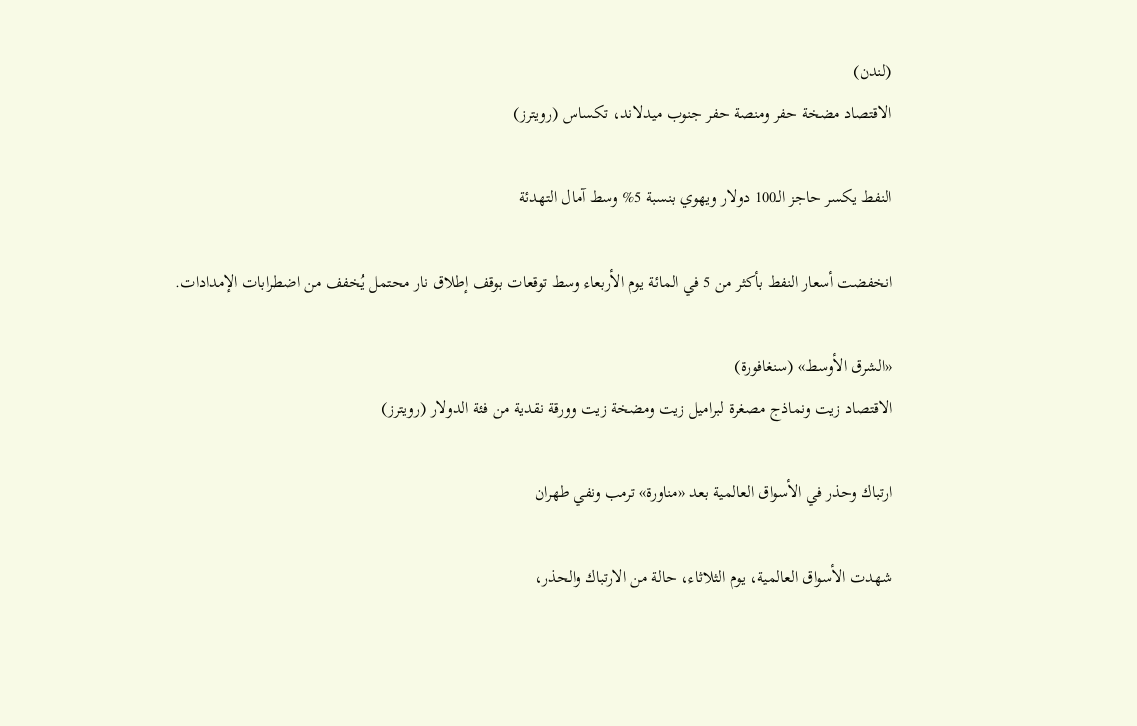(لندن)
الاقتصاد مضخة حفر ومنصة حفر جنوب ميدلاند، تكساس (رويترز)

النفط يكسر حاجز الـ100 دولار ويهوي بنسبة 5% وسط آمال التهدئة

انخفضت أسعار النفط بأكثر من 5 في المائة يوم الأربعاء وسط توقعات بوقف إطلاق نار محتمل يُخفف من اضطرابات الإمدادات.

«الشرق الأوسط» (سنغافورة)
الاقتصاد زيت ونماذج مصغرة لبراميل زيت ومضخة زيت وورقة نقدية من فئة الدولار (رويترز)

ارتباك وحذر في الأسواق العالمية بعد «مناورة» ترمب ونفي طهران

شهدت الأسواق العالمية، يوم الثلاثاء، حالة من الارتباك والحذر،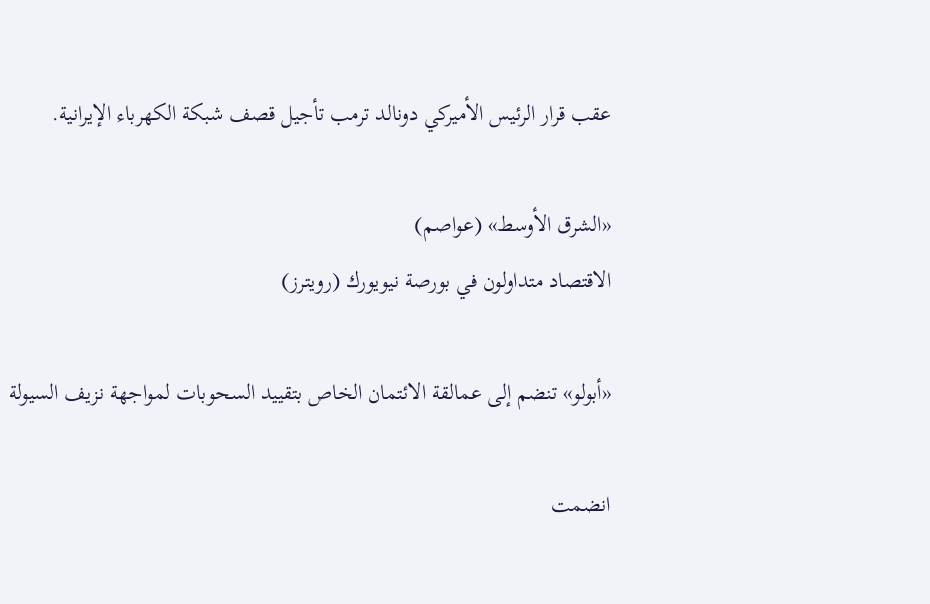عقب قرار الرئيس الأميركي دونالد ترمب تأجيل قصف شبكة الكهرباء الإيرانية.

«الشرق الأوسط» (عواصم)
الاقتصاد متداولون في بورصة نيويورك (رويترز)

«أبولو» تنضم إلى عمالقة الائتمان الخاص بتقييد السحوبات لمواجهة نزيف السيولة

انضمت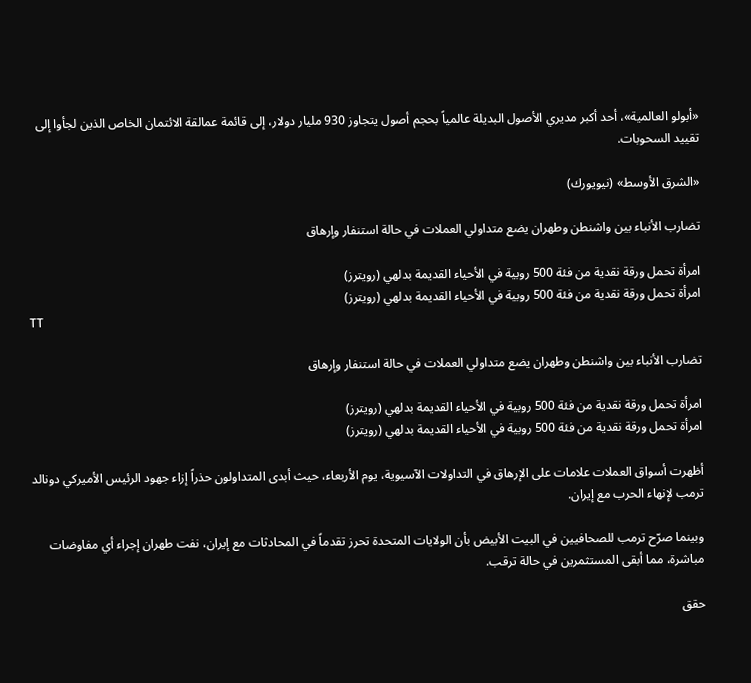«أبولو العالمية»، أحد أكبر مديري الأصول البديلة عالمياً بحجم أصول يتجاوز 930 مليار دولار، إلى قائمة عمالقة الائتمان الخاص الذين لجأوا إلى تقييد السحوبات.

«الشرق الأوسط» (نيويورك)

تضارب الأنباء بين واشنطن وطهران يضع متداولي العملات في حالة استنفار وإرهاق

امرأة تحمل ورقة نقدية من فئة 500 روبية في الأحياء القديمة بدلهي (رويترز)
امرأة تحمل ورقة نقدية من فئة 500 روبية في الأحياء القديمة بدلهي (رويترز)
TT

تضارب الأنباء بين واشنطن وطهران يضع متداولي العملات في حالة استنفار وإرهاق

امرأة تحمل ورقة نقدية من فئة 500 روبية في الأحياء القديمة بدلهي (رويترز)
امرأة تحمل ورقة نقدية من فئة 500 روبية في الأحياء القديمة بدلهي (رويترز)

أظهرت أسواق العملات علامات على الإرهاق في التداولات الآسيوية، يوم الأربعاء، حيث أبدى المتداولون حذراً إزاء جهود الرئيس الأميركي دونالد ترمب لإنهاء الحرب مع إيران.

وبينما صرّح ترمب للصحافيين في البيت الأبيض بأن الولايات المتحدة تحرز تقدماً في المحادثات مع إيران، نفت طهران إجراء أي مفاوضات مباشرة، مما أبقى المستثمرين في حالة ترقب.

حقق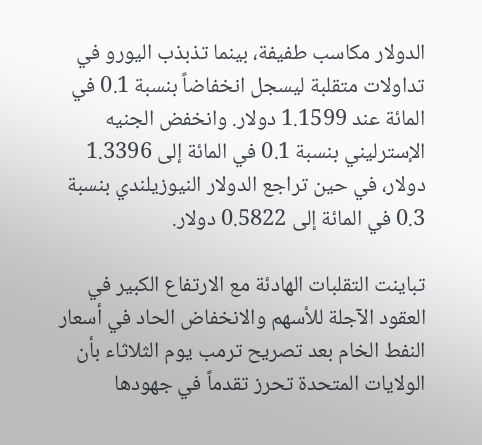الدولار مكاسب طفيفة، بينما تذبذب اليورو في تداولات متقلبة ليسجل انخفاضاً بنسبة 0.1 في المائة عند 1.1599 دولار. وانخفض الجنيه الإسترليني بنسبة 0.1 في المائة إلى 1.3396 دولار، في حين تراجع الدولار النيوزيلندي بنسبة 0.3 في المائة إلى 0.5822 دولار.

تباينت التقلبات الهادئة مع الارتفاع الكبير في العقود الآجلة للأسهم والانخفاض الحاد في أسعار النفط الخام بعد تصريح ترمب يوم الثلاثاء بأن الولايات المتحدة تحرز تقدماً في جهودها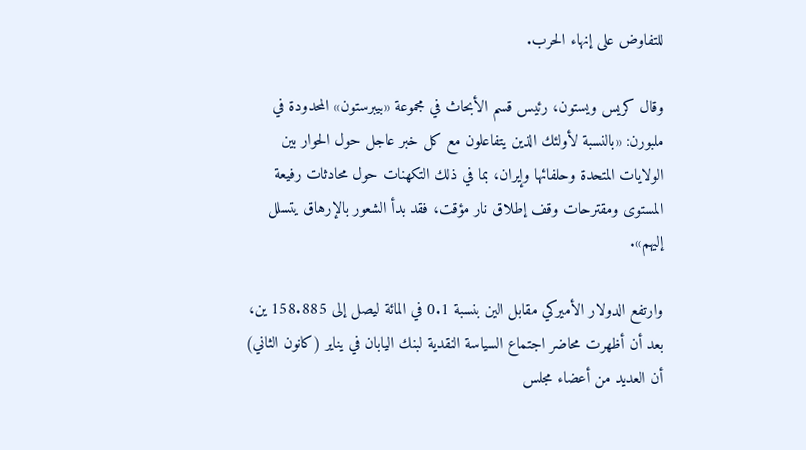للتفاوض على إنهاء الحرب.

وقال كريس ويستون، رئيس قسم الأبحاث في مجموعة «بيبرستون» المحدودة في ملبورن: «بالنسبة لأولئك الذين يتفاعلون مع كل خبر عاجل حول الحوار بين الولايات المتحدة وحلفائها وإيران، بما في ذلك التكهنات حول محادثات رفيعة المستوى ومقترحات وقف إطلاق نار مؤقت، فقد بدأ الشعور بالإرهاق يتسلل إليهم».

وارتفع الدولار الأميركي مقابل الين بنسبة 0.1 في المائة ليصل إلى 158.885 ين، بعد أن أظهرت محاضر اجتماع السياسة النقدية لبنك اليابان في يناير (كانون الثاني) أن العديد من أعضاء مجلس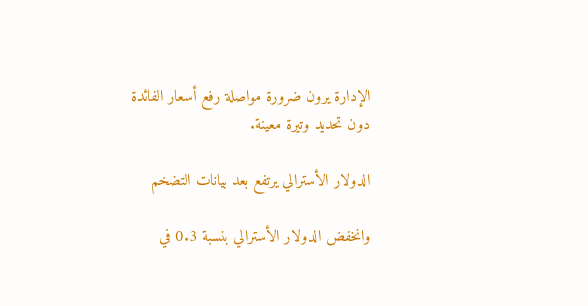الإدارة يرون ضرورة مواصلة رفع أسعار الفائدة دون تحديد وتيرة معينة.

الدولار الأسترالي يرتفع بعد بيانات التضخم

وانخفض الدولار الأسترالي بنسبة 0.3 في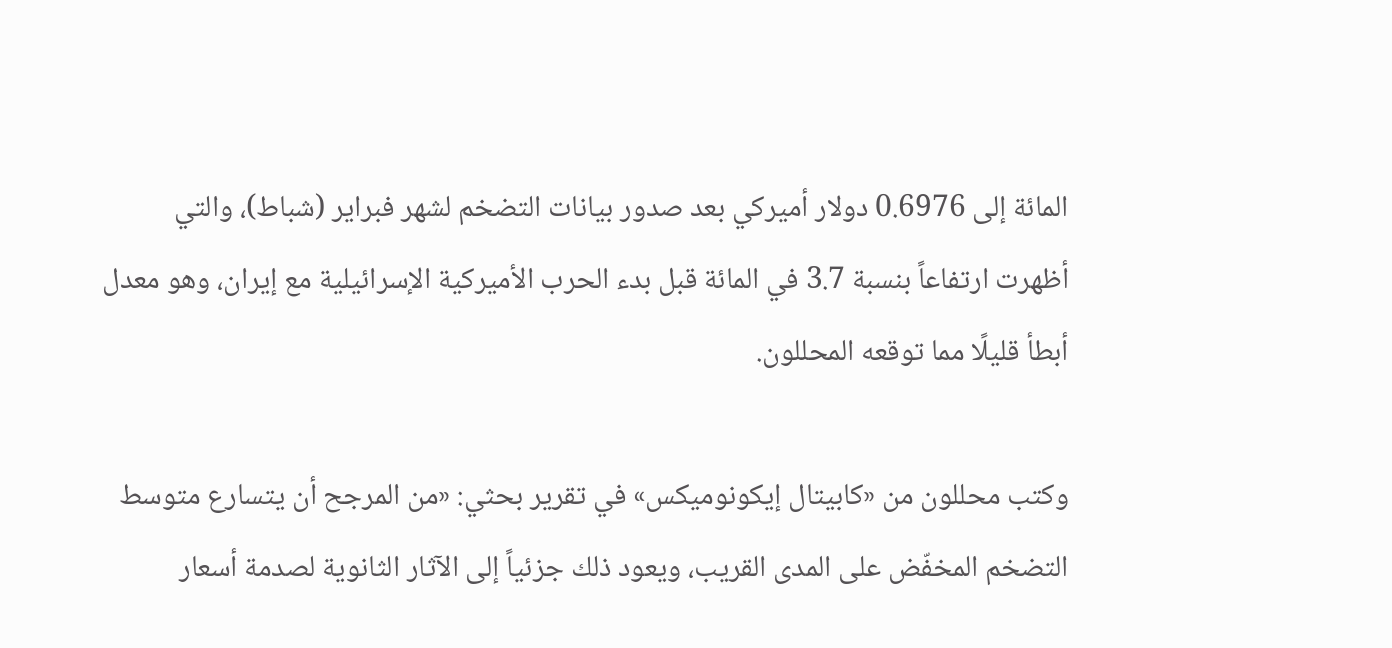المائة إلى 0.6976 دولار أميركي بعد صدور بيانات التضخم لشهر فبراير (شباط)، والتي أظهرت ارتفاعاً بنسبة 3.7 في المائة قبل بدء الحرب الأميركية الإسرائيلية مع إيران، وهو معدل أبطأ قليلًا مما توقعه المحللون.

وكتب محللون من «كابيتال إيكونوميكس» في تقرير بحثي: «من المرجح أن يتسارع متوسط التضخم المخفّض على المدى القريب، ويعود ذلك جزئياً إلى الآثار الثانوية لصدمة أسعار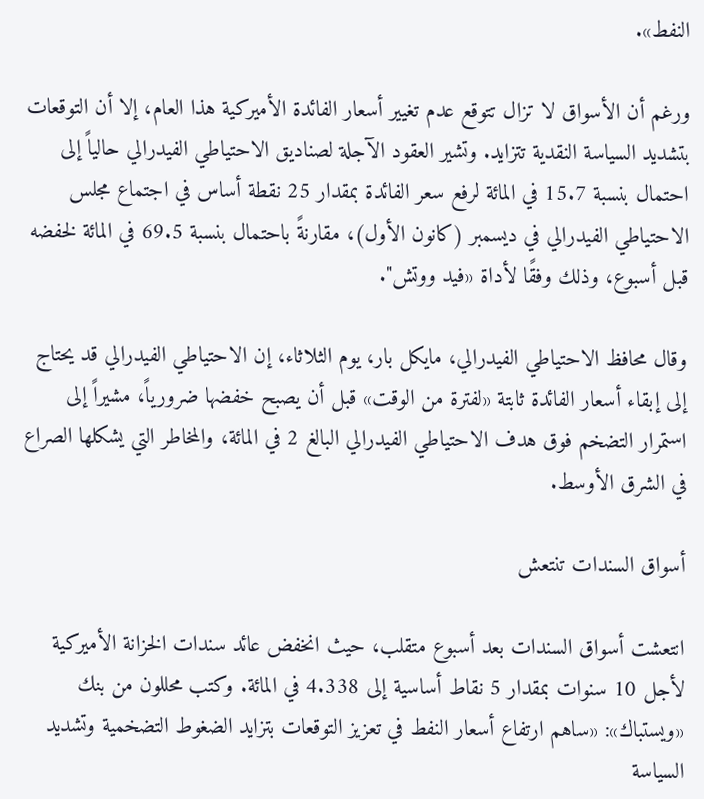النفط».

ورغم أن الأسواق لا تزال تتوقع عدم تغيير أسعار الفائدة الأميركية هذا العام، إلا أن التوقعات بتشديد السياسة النقدية تتزايد. وتشير العقود الآجلة لصناديق الاحتياطي الفيدرالي حالياً إلى احتمال بنسبة 15.7 في المائة لرفع سعر الفائدة بمقدار 25 نقطة أساس في اجتماع مجلس الاحتياطي الفيدرالي في ديسمبر (كانون الأول)، مقارنةً باحتمال بنسبة 69.5 في المائة لخفضه قبل أسبوع، وذلك وفقًا لأداة «فيد ووتش".

وقال محافظ الاحتياطي الفيدرالي، مايكل بار، يوم الثلاثاء، إن الاحتياطي الفيدرالي قد يحتاج إلى إبقاء أسعار الفائدة ثابتة «لفترة من الوقت» قبل أن يصبح خفضها ضرورياً، مشيراً إلى استمرار التضخم فوق هدف الاحتياطي الفيدرالي البالغ 2 في المائة، والمخاطر التي يشكلها الصراع في الشرق الأوسط.

أسواق السندات تنتعش

انتعشت أسواق السندات بعد أسبوع متقلب، حيث انخفض عائد سندات الخزانة الأميركية لأجل 10 سنوات بمقدار 5 نقاط أساسية إلى 4.338 في المائة. وكتب محللون من بنك «ويستباك»: «ساهم ارتفاع أسعار النفط في تعزيز التوقعات بتزايد الضغوط التضخمية وتشديد السياسة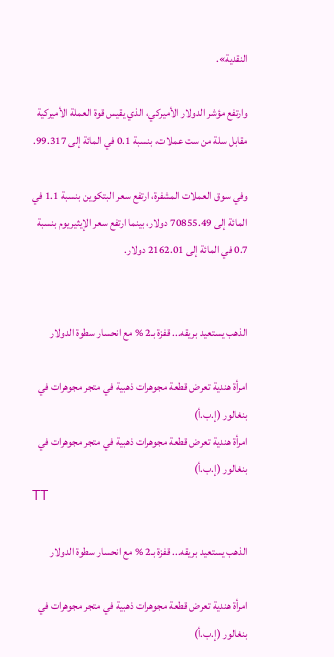النقدية».

وارتفع مؤشر الدولار الأميركي، الذي يقيس قوة العملة الأميركية مقابل سلة من ست عملات، بنسبة 0.1 في المائة إلى 99.317.

وفي سوق العملات المشفرة، ارتفع سعر البتكوين بنسبة 1.1 في المائة إلى 70855.49 دولار، بينما ارتفع سعر الإيثيريوم بنسبة 0.7 في المائة إلى 2162.01 دولار.


الذهب يستعيد بريقه... قفزة بـ2 % مع انحسار سطوة الدولار

امرأة هندية تعرض قطعة مجوهرات ذهبية في متجر مجوهرات في بنغالور (إ.ب.أ)
امرأة هندية تعرض قطعة مجوهرات ذهبية في متجر مجوهرات في بنغالور (إ.ب.أ)
TT

الذهب يستعيد بريقه... قفزة بـ2 % مع انحسار سطوة الدولار

امرأة هندية تعرض قطعة مجوهرات ذهبية في متجر مجوهرات في بنغالور (إ.ب.أ)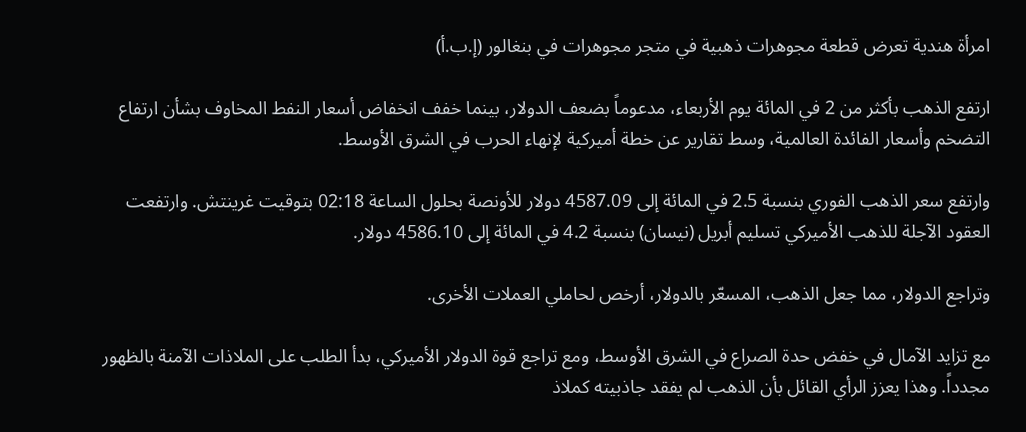امرأة هندية تعرض قطعة مجوهرات ذهبية في متجر مجوهرات في بنغالور (إ.ب.أ)

ارتفع الذهب بأكثر من 2 في المائة يوم الأربعاء، مدعوماً بضعف الدولار، بينما خفف انخفاض أسعار النفط المخاوف بشأن ارتفاع التضخم وأسعار الفائدة العالمية، وسط تقارير عن خطة أميركية لإنهاء الحرب في الشرق الأوسط.

وارتفع سعر الذهب الفوري بنسبة 2.5 في المائة إلى 4587.09 دولار للأونصة بحلول الساعة 02:18 بتوقيت غرينتش. وارتفعت العقود الآجلة للذهب الأميركي تسليم أبريل (نيسان) بنسبة 4.2 في المائة إلى 4586.10 دولار.

وتراجع الدولار، مما جعل الذهب، المسعّر بالدولار، أرخص لحاملي العملات الأخرى.

مع تزايد الآمال في خفض حدة الصراع في الشرق الأوسط، ومع تراجع قوة الدولار الأميركي، بدأ الطلب على الملاذات الآمنة بالظهور مجدداً. وهذا يعزز الرأي القائل بأن الذهب لم يفقد جاذبيته كملاذ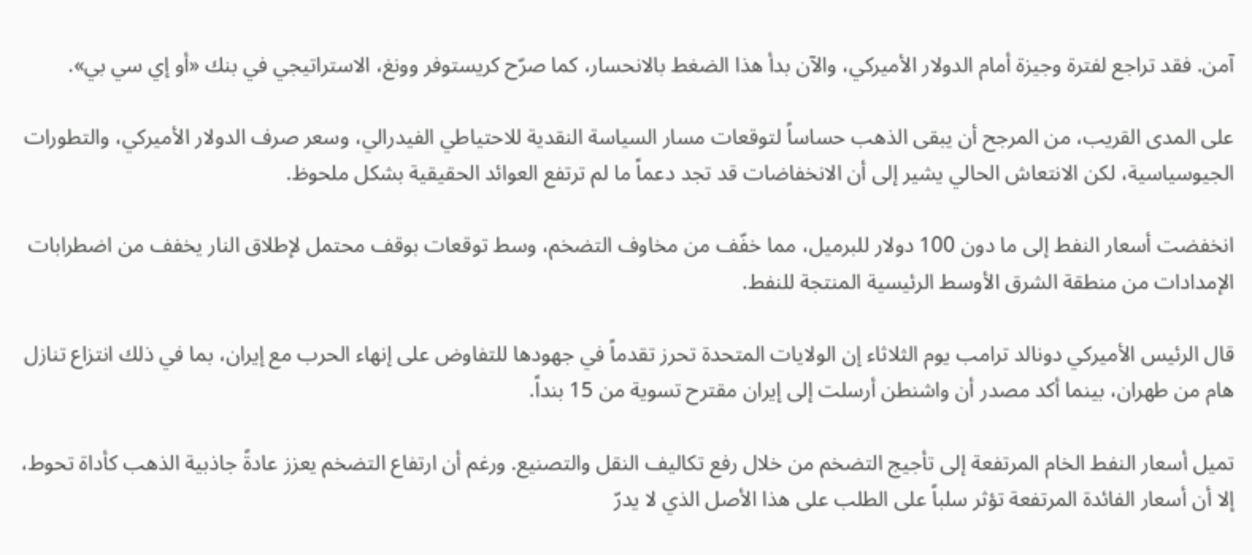آمن. فقد تراجع لفترة وجيزة أمام الدولار الأميركي، والآن بدأ هذا الضغط بالانحسار، كما صرّح كريستوفر وونغ، الاستراتيجي في بنك «أو إي سي بي».

على المدى القريب، من المرجح أن يبقى الذهب حساساً لتوقعات مسار السياسة النقدية للاحتياطي الفيدرالي، وسعر صرف الدولار الأميركي، والتطورات الجيوسياسية، لكن الانتعاش الحالي يشير إلى أن الانخفاضات قد تجد دعماً ما لم ترتفع العوائد الحقيقية بشكل ملحوظ.

انخفضت أسعار النفط إلى ما دون 100 دولار للبرميل، مما خفّف من مخاوف التضخم، وسط توقعات بوقف محتمل لإطلاق النار يخفف من اضطرابات الإمدادات من منطقة الشرق الأوسط الرئيسية المنتجة للنفط.

قال الرئيس الأميركي دونالد ترامب يوم الثلاثاء إن الولايات المتحدة تحرز تقدماً في جهودها للتفاوض على إنهاء الحرب مع إيران، بما في ذلك انتزاع تنازل هام من طهران، بينما أكد مصدر أن واشنطن أرسلت إلى إيران مقترح تسوية من 15 بنداً.

تميل أسعار النفط الخام المرتفعة إلى تأجيج التضخم من خلال رفع تكاليف النقل والتصنيع. ورغم أن ارتفاع التضخم يعزز عادةً جاذبية الذهب كأداة تحوط، إلا أن أسعار الفائدة المرتفعة تؤثر سلباً على الطلب على هذا الأصل الذي لا يدرّ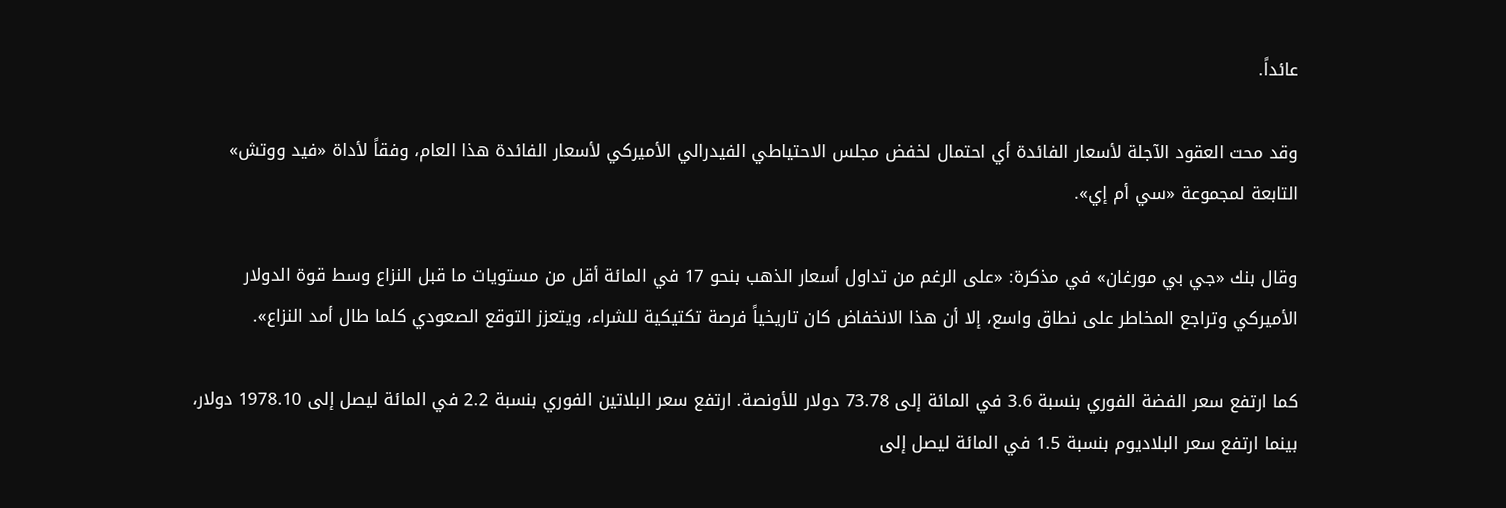عائداً.

وقد محت العقود الآجلة لأسعار الفائدة أي احتمال لخفض مجلس الاحتياطي الفيدرالي الأميركي لأسعار الفائدة هذا العام، وفقاً لأداة «فيد ووتش» التابعة لمجموعة «سي أم إي».

وقال بنك «جي بي مورغان» في مذكرة: «على الرغم من تداول أسعار الذهب بنحو 17 في المائة أقل من مستويات ما قبل النزاع وسط قوة الدولار الأميركي وتراجع المخاطر على نطاق واسع، إلا أن هذا الانخفاض كان تاريخياً فرصة تكتيكية للشراء، ويتعزز التوقع الصعودي كلما طال أمد النزاع».

كما ارتفع سعر الفضة الفوري بنسبة 3.6 في المائة إلى 73.78 دولار للأونصة. ارتفع سعر البلاتين الفوري بنسبة 2.2 في المائة ليصل إلى 1978.10 دولار، بينما ارتفع سعر البلاديوم بنسبة 1.5 في المائة ليصل إلى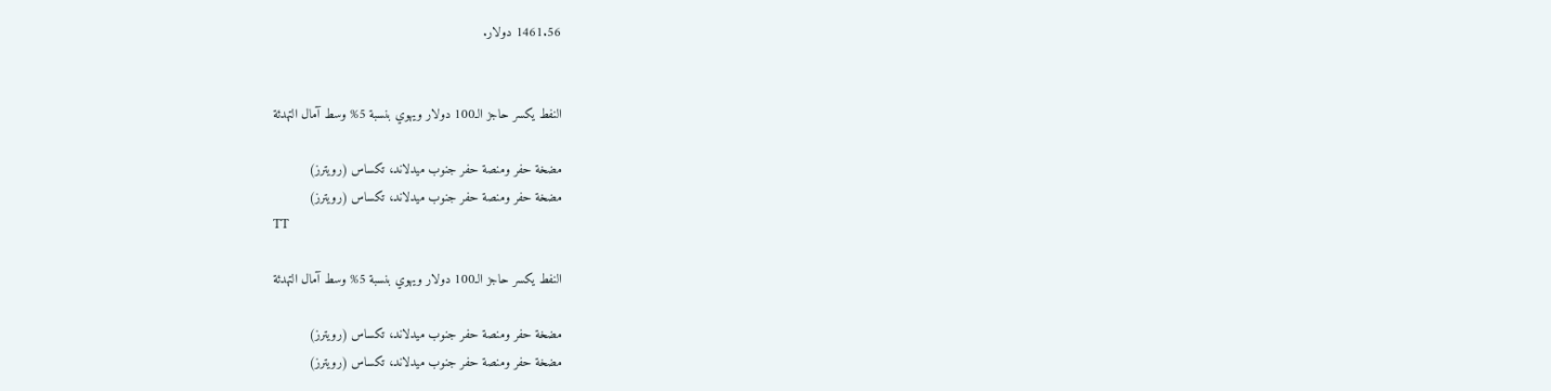1461.56 دولار.


النفط يكسر حاجز الـ100 دولار ويهوي بنسبة 5% وسط آمال التهدئة

مضخة حفر ومنصة حفر جنوب ميدلاند، تكساس (رويترز)
مضخة حفر ومنصة حفر جنوب ميدلاند، تكساس (رويترز)
TT

النفط يكسر حاجز الـ100 دولار ويهوي بنسبة 5% وسط آمال التهدئة

مضخة حفر ومنصة حفر جنوب ميدلاند، تكساس (رويترز)
مضخة حفر ومنصة حفر جنوب ميدلاند، تكساس (رويترز)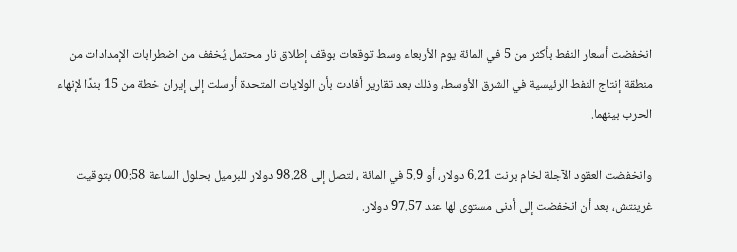انخفضت أسعار النفط بأكثر من 5 في المائة يوم الأربعاء وسط توقعات بوقف إطلاق نار محتمل يُخفف من اضطرابات الإمدادات من منطقة إنتاج النفط الرئيسية في الشرق الأوسط، وذلك بعد تقارير أفادت بأن الولايات المتحدة أرسلت إلى إيران خطة من 15 بندًا لإنهاء الحرب بينهما.

وانخفضت العقود الآجلة لخام برنت 6.21 دولار، أو 5.9 في المائة ، لتصل إلى 98.28 دولار للبرميل بحلول الساعة 00:58 بتوقيت غرينتش، بعد أن انخفضت إلى أدنى مستوى لها عند 97.57 دولار.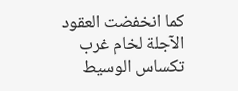كما انخفضت العقود الآجلة لخام غرب تكساس الوسيط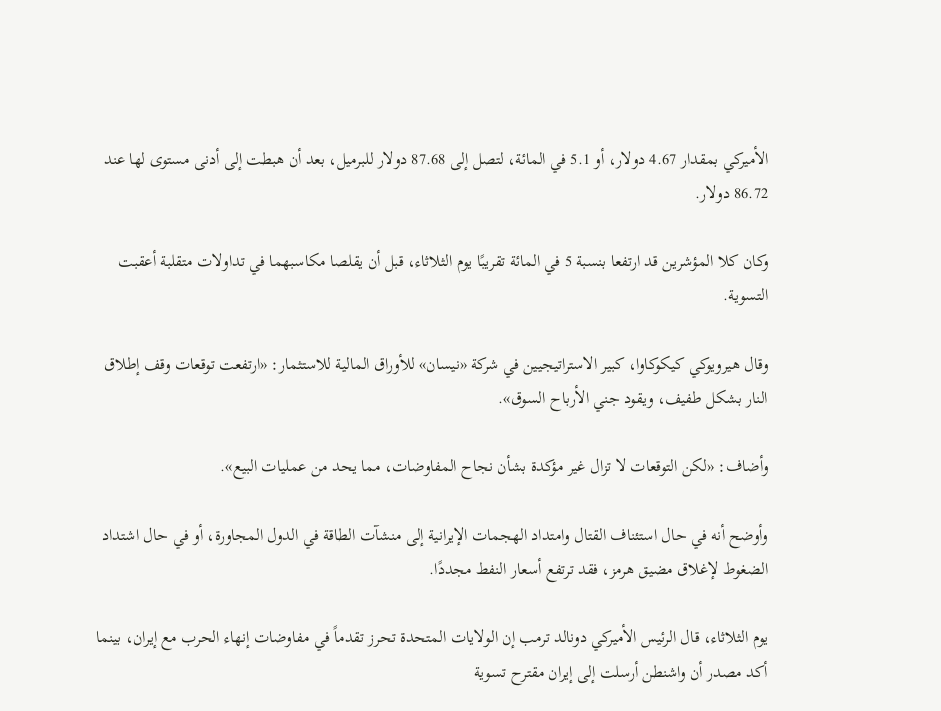الأميركي بمقدار 4.67 دولار، أو 5.1 في المائة، لتصل إلى 87.68 دولار للبرميل، بعد أن هبطت إلى أدنى مستوى لها عند 86.72 دولار.

وكان كلا المؤشرين قد ارتفعا بنسبة 5 في المائة تقريبًا يوم الثلاثاء، قبل أن يقلصا مكاسبهما في تداولات متقلبة أعقبت التسوية.

وقال هيرويوكي كيكوكاوا، كبير الاستراتيجيين في شركة «نيسان» للأوراق المالية للاستثمار: «ارتفعت توقعات وقف إطلاق النار بشكل طفيف، ويقود جني الأرباح السوق».

وأضاف: «لكن التوقعات لا تزال غير مؤكدة بشأن نجاح المفاوضات، مما يحد من عمليات البيع».

وأوضح أنه في حال استئناف القتال وامتداد الهجمات الإيرانية إلى منشآت الطاقة في الدول المجاورة، أو في حال اشتداد الضغوط لإغلاق مضيق هرمز، فقد ترتفع أسعار النفط مجددًا.

يوم الثلاثاء، قال الرئيس الأميركي دونالد ترمب إن الولايات المتحدة تحرز تقدماً في مفاوضات إنهاء الحرب مع إيران، بينما أكد مصدر أن واشنطن أرسلت إلى إيران مقترح تسوية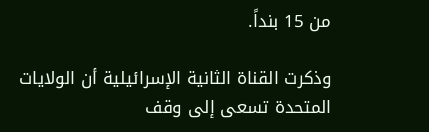من 15 بنداً.

وذكرت القناة الثانية الإسرائيلية أن الولايات المتحدة تسعى إلى وقف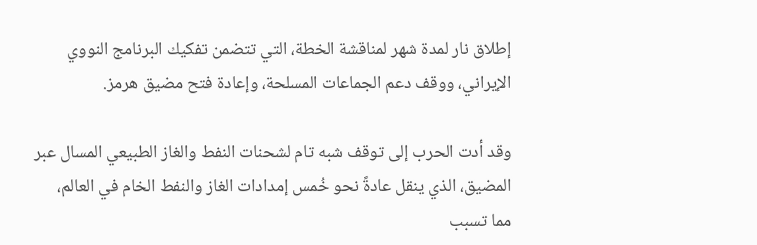إطلاق نار لمدة شهر لمناقشة الخطة، التي تتضمن تفكيك البرنامج النووي الإيراني، ووقف دعم الجماعات المسلحة، وإعادة فتح مضيق هرمز.

وقد أدت الحرب إلى توقف شبه تام لشحنات النفط والغاز الطبيعي المسال عبر المضيق، الذي ينقل عادةً نحو خُمس إمدادات الغاز والنفط الخام في العالم، مما تسبب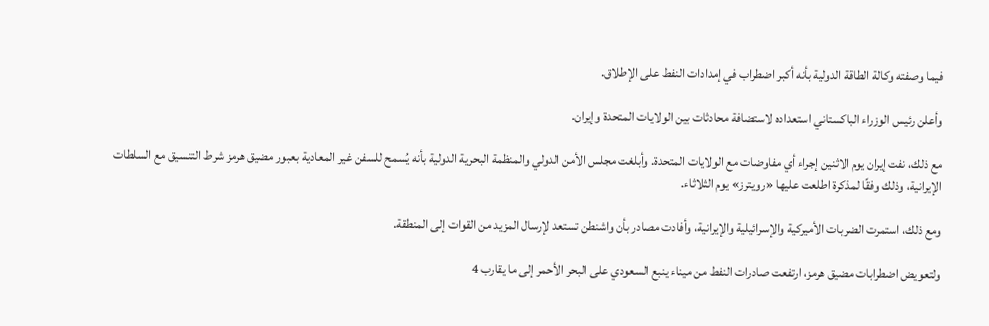فيما وصفته وكالة الطاقة الدولية بأنه أكبر اضطراب في إمدادات النفط على الإطلاق.

وأعلن رئيس الوزراء الباكستاني استعداده لاستضافة محادثات بين الولايات المتحدة وإيران.

مع ذلك، نفت إيران يوم الاثنين إجراء أي مفاوضات مع الولايات المتحدة. وأبلغت مجلس الأمن الدولي والمنظمة البحرية الدولية بأنه يُسمح للسفن غير المعادية بعبور مضيق هرمز شرط التنسيق مع السلطات الإيرانية، وذلك وفقًا لمذكرة اطلعت عليها «رويترز» يوم الثلاثاء.

ومع ذلك، استمرت الضربات الأميركية والإسرائيلية والإيرانية، وأفادت مصادر بأن واشنطن تستعد لإرسال المزيد من القوات إلى المنطقة.

ولتعويض اضطرابات مضيق هرمز، ارتفعت صادرات النفط من ميناء ينبع السعودي على البحر الأحمر إلى ما يقارب 4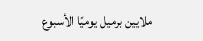ملايين برميل يوميًا الأسبوع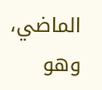الماضي، وهو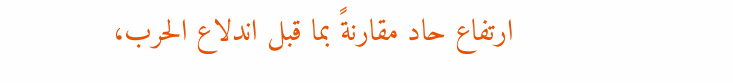ارتفاع حاد مقارنةً بما قبل اندلاع الحرب،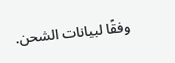وفقًا لبيانات الشحن.